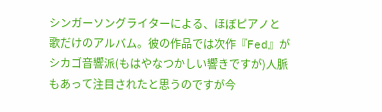シンガーソングライターによる、ほぼピアノと歌だけのアルバム。彼の作品では次作『Fed』がシカゴ音響派(もはやなつかしい響きですが)人脈もあって注目されたと思うのですが今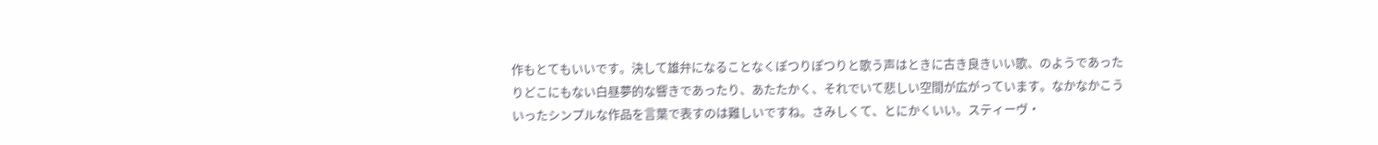作もとてもいいです。決して雄弁になることなくぽつりぽつりと歌う声はときに古き良きいい歌、のようであったりどこにもない白昼夢的な響きであったり、あたたかく、それでいて悲しい空間が広がっています。なかなかこういったシンプルな作品を言葉で表すのは難しいですね。さみしくて、とにかくいい。スティーヴ・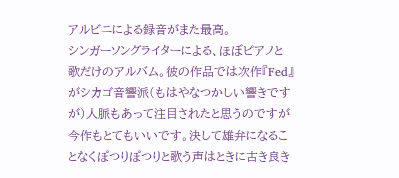アルビニによる録音がまた最高。
シンガーソングライターによる、ほぼピアノと歌だけのアルバム。彼の作品では次作『Fed』がシカゴ音響派(もはやなつかしい響きですが)人脈もあって注目されたと思うのですが今作もとてもいいです。決して雄弁になることなくぽつりぽつりと歌う声はときに古き良き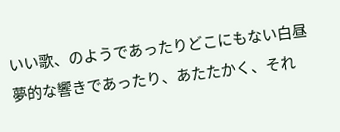いい歌、のようであったりどこにもない白昼夢的な響きであったり、あたたかく、それ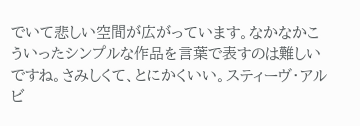でいて悲しい空間が広がっています。なかなかこういったシンプルな作品を言葉で表すのは難しいですね。さみしくて、とにかくいい。スティーヴ・アルビ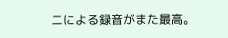ニによる録音がまた最高。